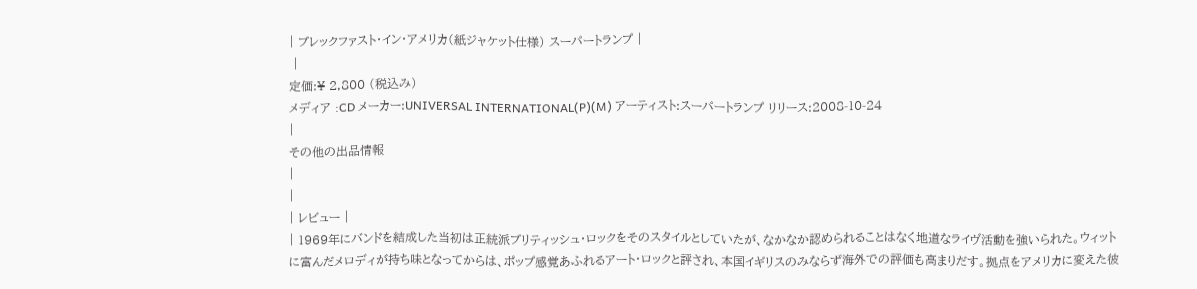| ブレックファスト・イン・アメリカ(紙ジャケット仕様) スーパートランプ |
 |
定価:¥ 2,800 (税込み)
メディア :CD メーカー:UNIVERSAL INTERNATIONAL(P)(M) アーティスト:スーパートランプ リリース:2008-10-24
|
その他の出品情報
|
|
| レビュー |
| 1969年にバンドを結成した当初は正統派ブリティッシュ・ロックをそのスタイルとしていたが、なかなか認められることはなく地道なライヴ活動を強いられた。ウィットに富んだメロディが持ち味となってからは、ポップ感覚あふれるアート・ロックと評され、本国イギリスのみならず海外での評価も高まりだす。拠点をアメリカに変えた彼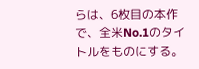らは、6枚目の本作で、全米No.1のタイトルをものにする。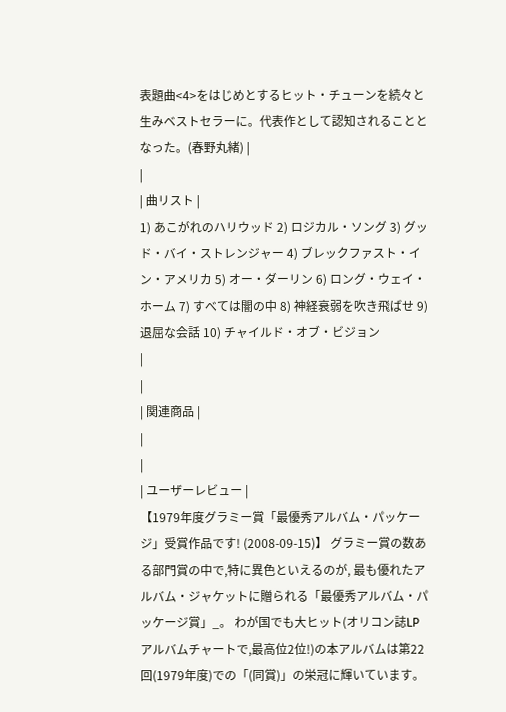表題曲<4>をはじめとするヒット・チューンを続々と生みベストセラーに。代表作として認知されることとなった。(春野丸緒) |
|
| 曲リスト |
1) あこがれのハリウッド 2) ロジカル・ソング 3) グッド・バイ・ストレンジャー 4) ブレックファスト・イン・アメリカ 5) オー・ダーリン 6) ロング・ウェイ・ホーム 7) すべては闇の中 8) 神経衰弱を吹き飛ばせ 9) 退屈な会話 10) チャイルド・オブ・ビジョン
|
|
| 関連商品 |
|
|
| ユーザーレビュー |
【1979年度グラミー賞「最優秀アルバム・パッケージ」受賞作品です! (2008-09-15)】 グラミー賞の数ある部門賞の中で,特に異色といえるのが, 最も優れたアルバム・ジャケットに贈られる「最優秀アルバム・パッケージ賞」_。 わが国でも大ヒット(オリコン誌LPアルバムチャートで,最高位2位!)の本アルバムは第22回(1979年度)での「(同賞)」の栄冠に輝いています。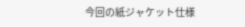今回の紙ジャケット仕様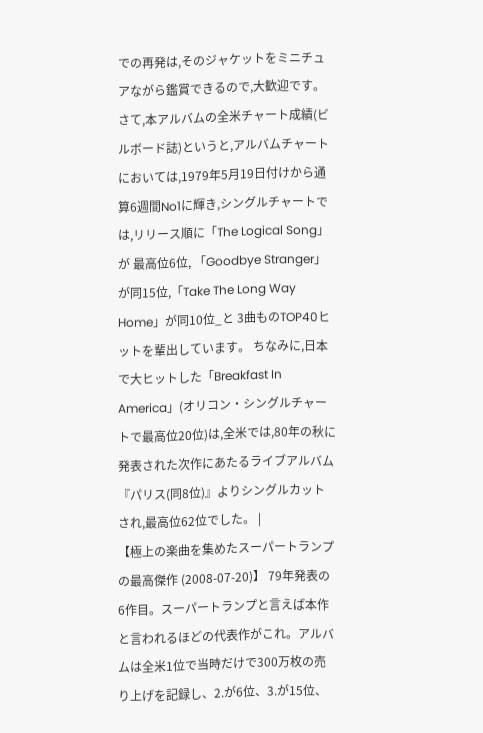での再発は,そのジャケットをミニチュアながら鑑賞できるので,大歓迎です。さて,本アルバムの全米チャート成績(ビルボード誌)というと,アルバムチャートにおいては,1979年5月19日付けから通算6週間No1に輝き,シングルチャートでは,リリース順に「The Logical Song」が 最高位6位, 「Goodbye Stranger」が同15位,「Take The Long Way Home」が同10位_と 3曲ものTOP40ヒットを輩出しています。 ちなみに,日本で大ヒットした「Breakfast In America」(オリコン・シングルチャートで最高位20位)は,全米では,80年の秋に発表された次作にあたるライブアルバム『パリス(同8位)』よりシングルカットされ,最高位62位でした。 |
【極上の楽曲を集めたスーパートランプの最高傑作 (2008-07-20)】 79年発表の6作目。スーパートランプと言えば本作と言われるほどの代表作がこれ。アルバムは全米1位で当時だけで300万枚の売り上げを記録し、2.が6位、3.が15位、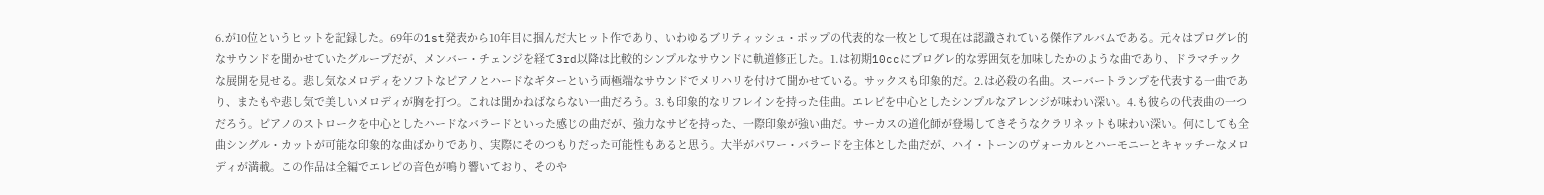6.が10位というヒットを記録した。69年の1st発表から10年目に掴んだ大ヒット作であり、いわゆるブリティッシュ・ポップの代表的な一枚として現在は認識されている傑作アルバムである。元々はプログレ的なサウンドを聞かせていたグループだが、メンバー・チェンジを経て3rd以降は比較的シンプルなサウンドに軌道修正した。1.は初期10ccにプログレ的な雰囲気を加味したかのような曲であり、ドラマチックな展開を見せる。悲し気なメロディをソフトなピアノとハードなギターという両極端なサウンドでメリハリを付けて聞かせている。サックスも印象的だ。2.は必殺の名曲。スーバートランプを代表する一曲であり、またもや悲し気で美しいメロディが胸を打つ。これは聞かねばならない一曲だろう。3.も印象的なリフレインを持った佳曲。エレピを中心としたシンプルなアレンジが味わい深い。4.も彼らの代表曲の一つだろう。ピアノのストロークを中心としたハードなバラードといった感じの曲だが、強力なサビを持った、一際印象が強い曲だ。サーカスの道化師が登場してきそうなクラリネットも味わい深い。何にしても全曲シングル・カットが可能な印象的な曲ばかりであり、実際にそのつもりだった可能性もあると思う。大半がパワー・バラードを主体とした曲だが、ハイ・トーンのヴォーカルとハーモニーとキャッチーなメロディが満載。この作品は全編でエレピの音色が鳴り響いており、そのや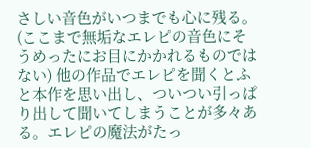さしい音色がいつまでも心に残る。(ここまで無垢なエレピの音色にそうめったにお目にかかれるものではない) 他の作品でエレピを聞くとふと本作を思い出し、ついつい引っぱり出して聞いてしまうことが多々ある。エレピの魔法がたっ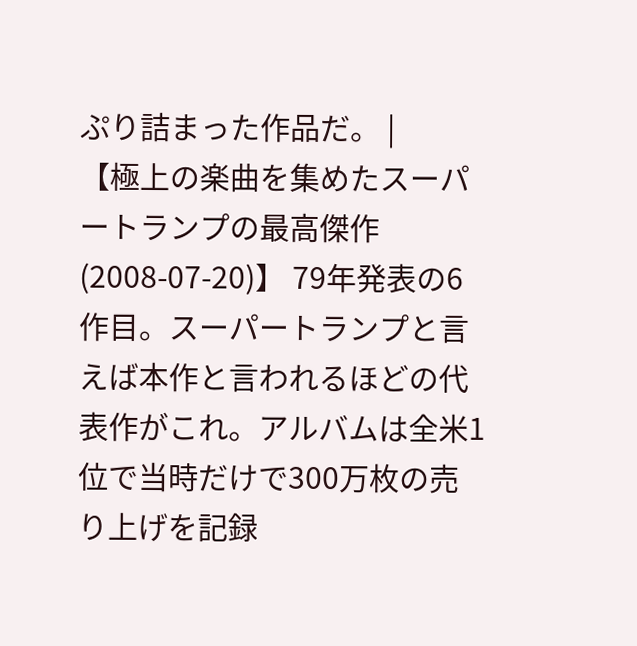ぷり詰まった作品だ。 |
【極上の楽曲を集めたスーパートランプの最高傑作 (2008-07-20)】 79年発表の6作目。スーパートランプと言えば本作と言われるほどの代表作がこれ。アルバムは全米1位で当時だけで300万枚の売り上げを記録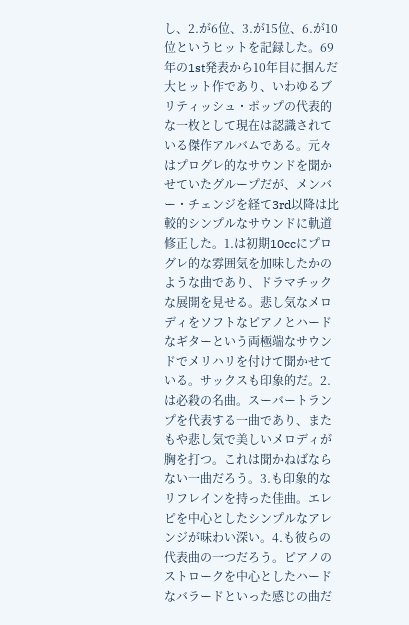し、2.が6位、3.が15位、6.が10位というヒットを記録した。69年の1st発表から10年目に掴んだ大ヒット作であり、いわゆるブリティッシュ・ポップの代表的な一枚として現在は認識されている傑作アルバムである。元々はプログレ的なサウンドを聞かせていたグループだが、メンバー・チェンジを経て3rd以降は比較的シンプルなサウンドに軌道修正した。1.は初期10ccにプログレ的な雰囲気を加味したかのような曲であり、ドラマチックな展開を見せる。悲し気なメロディをソフトなピアノとハードなギターという両極端なサウンドでメリハリを付けて聞かせている。サックスも印象的だ。2.は必殺の名曲。スーバートランプを代表する一曲であり、またもや悲し気で美しいメロディが胸を打つ。これは聞かねばならない一曲だろう。3.も印象的なリフレインを持った佳曲。エレピを中心としたシンプルなアレンジが味わい深い。4.も彼らの代表曲の一つだろう。ピアノのストロークを中心としたハードなバラードといった感じの曲だ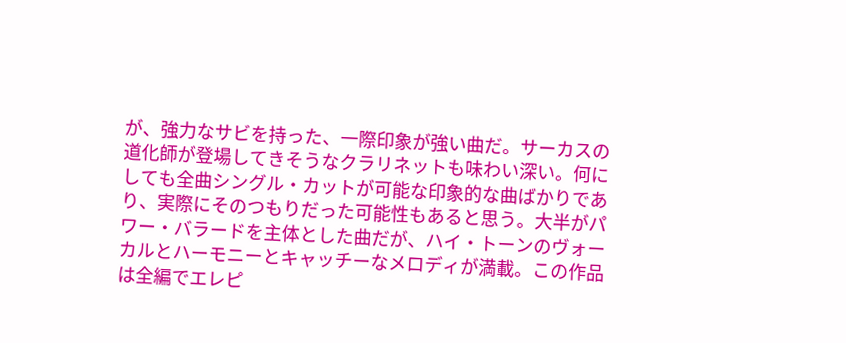が、強力なサビを持った、一際印象が強い曲だ。サーカスの道化師が登場してきそうなクラリネットも味わい深い。何にしても全曲シングル・カットが可能な印象的な曲ばかりであり、実際にそのつもりだった可能性もあると思う。大半がパワー・バラードを主体とした曲だが、ハイ・トーンのヴォーカルとハーモニーとキャッチーなメロディが満載。この作品は全編でエレピ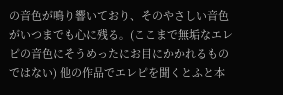の音色が鳴り響いており、そのやさしい音色がいつまでも心に残る。(ここまで無垢なエレピの音色にそうめったにお目にかかれるものではない) 他の作品でエレピを聞くとふと本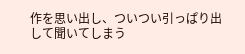作を思い出し、ついつい引っぱり出して聞いてしまう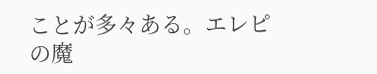ことが多々ある。エレピの魔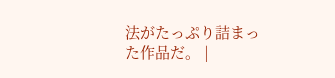法がたっぷり詰まった作品だ。 |